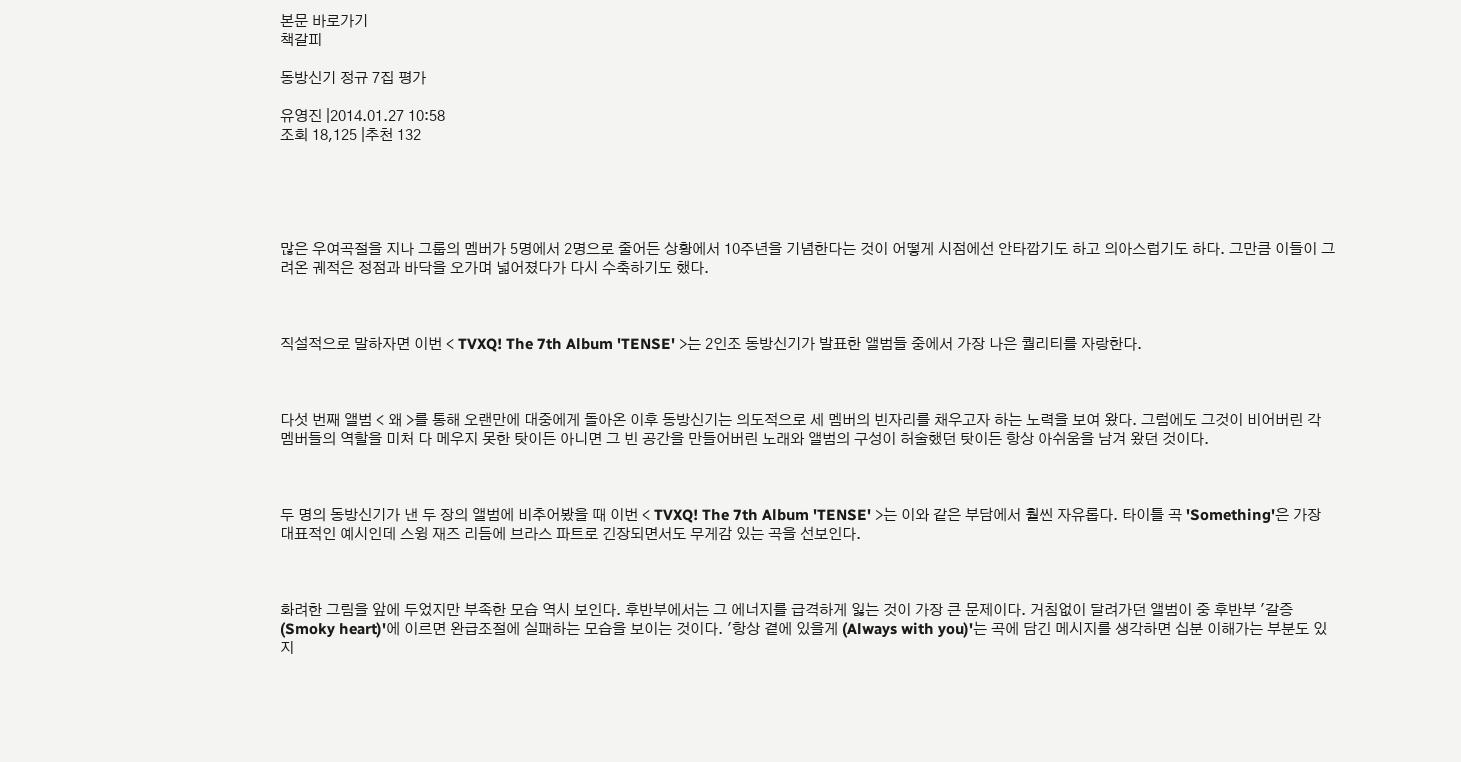본문 바로가기
책갈피

동방신기 정규 7집 평가

유영진 |2014.01.27 10:58
조회 18,125 |추천 132





많은 우여곡절을 지나 그룹의 멤버가 5명에서 2명으로 줄어든 상황에서 10주년을 기념한다는 것이 어떻게 시점에선 안타깝기도 하고 의아스럽기도 하다. 그만큼 이들이 그려온 궤적은 정점과 바닥을 오가며 넓어졌다가 다시 수축하기도 했다.



직설적으로 말하자면 이번 < TVXQ! The 7th Album 'TENSE' >는 2인조 동방신기가 발표한 앨범들 중에서 가장 나은 퀄리티를 자랑한다.



다섯 번째 앨범 < 왜 >를 통해 오랜만에 대중에게 돌아온 이후 동방신기는 의도적으로 세 멤버의 빈자리를 채우고자 하는 노력을 보여 왔다. 그럼에도 그것이 비어버린 각 멤버들의 역할을 미처 다 메우지 못한 탓이든 아니면 그 빈 공간을 만들어버린 노래와 앨범의 구성이 허술했던 탓이든 항상 아쉬움을 남겨 왔던 것이다.



두 명의 동방신기가 낸 두 장의 앨범에 비추어봤을 때 이번 < TVXQ! The 7th Album 'TENSE' >는 이와 같은 부담에서 훨씬 자유롭다. 타이틀 곡 'Something'은 가장 대표적인 예시인데 스윙 재즈 리듬에 브라스 파트로 긴장되면서도 무게감 있는 곡을 선보인다.



화려한 그림을 앞에 두었지만 부족한 모습 역시 보인다. 후반부에서는 그 에너지를 급격하게 잃는 것이 가장 큰 문제이다. 거침없이 달려가던 앨범이 중 후반부 '갈증 (Smoky heart)'에 이르면 완급조절에 실패하는 모습을 보이는 것이다. '항상 곁에 있을게 (Always with you)'는 곡에 담긴 메시지를 생각하면 십분 이해가는 부분도 있지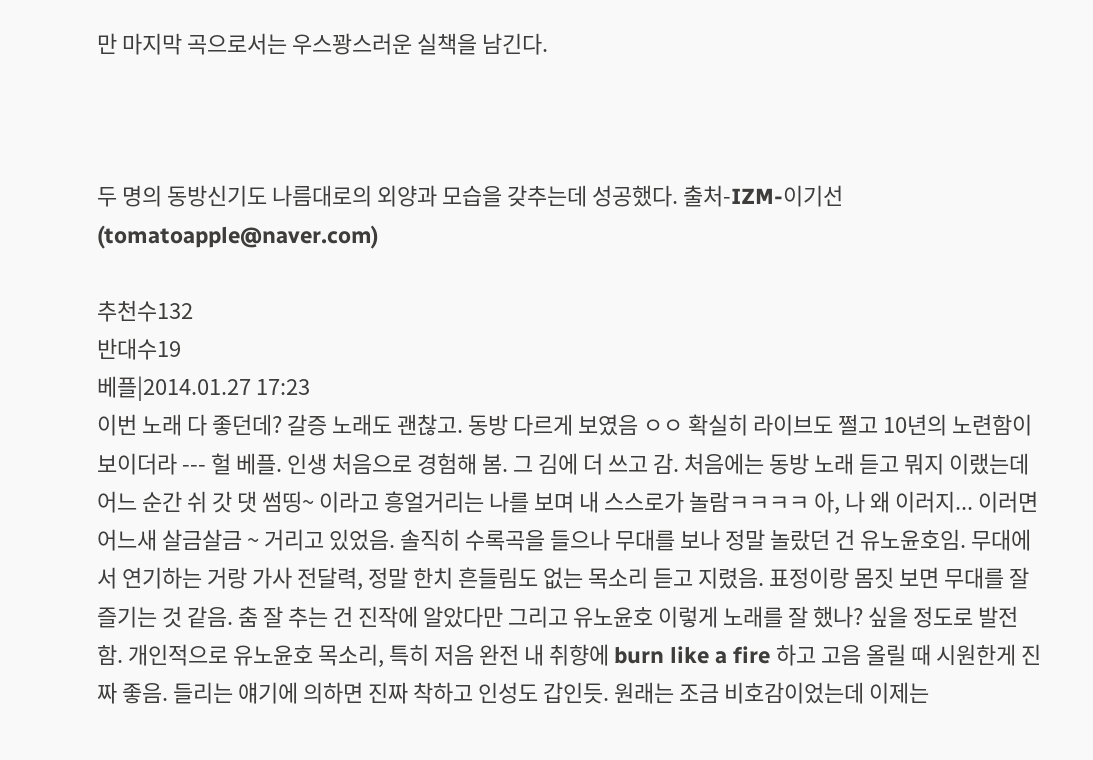만 마지막 곡으로서는 우스꽝스러운 실책을 남긴다.



두 명의 동방신기도 나름대로의 외양과 모습을 갖추는데 성공했다. 출처-IZM-이기선(tomatoapple@naver.com)

추천수132
반대수19
베플|2014.01.27 17:23
이번 노래 다 좋던데? 갈증 노래도 괜찮고. 동방 다르게 보였음 ㅇㅇ 확실히 라이브도 쩔고 10년의 노련함이 보이더라 --- 헐 베플. 인생 처음으로 경험해 봄. 그 김에 더 쓰고 감. 처음에는 동방 노래 듣고 뭐지 이랬는데 어느 순간 쉬 갓 댓 썸띵~ 이라고 흥얼거리는 나를 보며 내 스스로가 놀람ㅋㅋㅋㅋ 아, 나 왜 이러지... 이러면 어느새 살금살금 ~ 거리고 있었음. 솔직히 수록곡을 들으나 무대를 보나 정말 놀랐던 건 유노윤호임. 무대에서 연기하는 거랑 가사 전달력, 정말 한치 흔들림도 없는 목소리 듣고 지렸음. 표정이랑 몸짓 보면 무대를 잘 즐기는 것 같음. 춤 잘 추는 건 진작에 알았다만 그리고 유노윤호 이렇게 노래를 잘 했나? 싶을 정도로 발전함. 개인적으로 유노윤호 목소리, 특히 저음 완전 내 취향에 burn like a fire 하고 고음 올릴 때 시원한게 진짜 좋음. 들리는 얘기에 의하면 진짜 착하고 인성도 갑인듯. 원래는 조금 비호감이었는데 이제는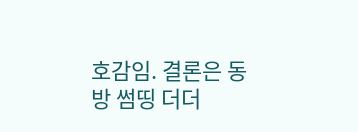호감임. 결론은 동방 썸띵 더더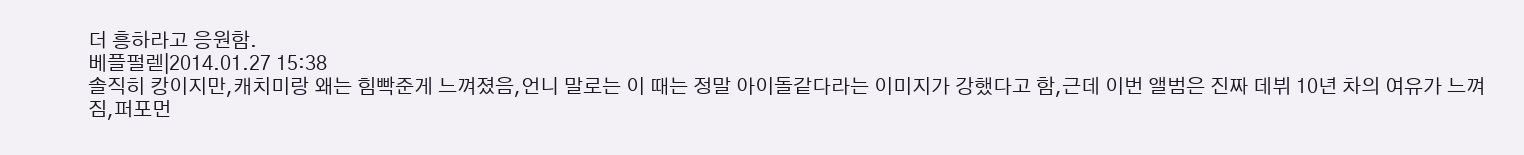더 흥하라고 응원함.
베플펄렏|2014.01.27 15:38
솔직히 캉이지만,캐치미랑 왜는 힘빡준게 느껴졌음,언니 말로는 이 때는 정말 아이돌같다라는 이미지가 강했다고 함,근데 이번 앨범은 진짜 데뷔 10년 차의 여유가 느껴짐,퍼포먼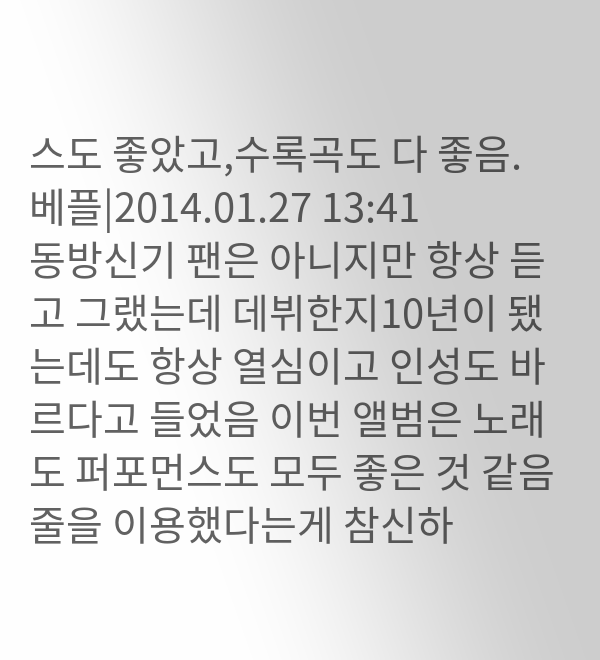스도 좋았고,수록곡도 다 좋음.
베플|2014.01.27 13:41
동방신기 팬은 아니지만 항상 듣고 그랬는데 데뷔한지10년이 됐는데도 항상 열심이고 인성도 바르다고 들었음 이번 앨범은 노래도 퍼포먼스도 모두 좋은 것 같음 줄을 이용했다는게 참신하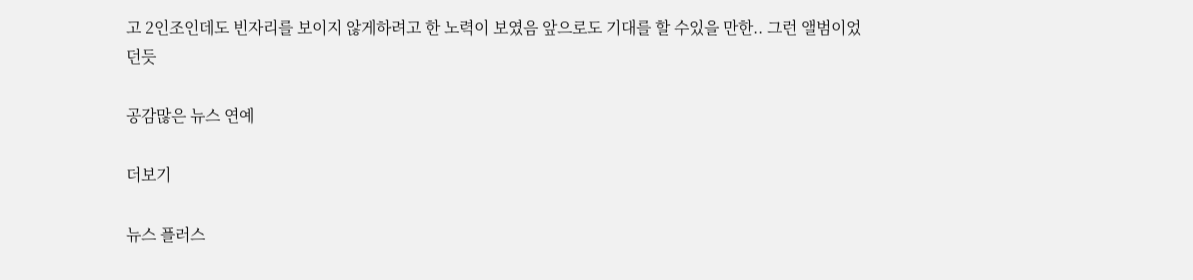고 2인조인데도 빈자리를 보이지 않게하려고 한 노력이 보였음 앞으로도 기대를 할 수있을 만한.. 그런 앨범이었던듯

공감많은 뉴스 연예

더보기

뉴스 플러스